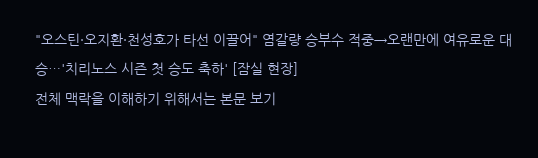"오스틴·오지환·천성호가 타선 이끌어" 염갈량 승부수 적중→오랜만에 여유로운 대승…'치리노스 시즌 첫 승도 축하' [잠실 현장]
전체 맥락을 이해하기 위해서는 본문 보기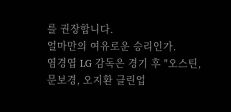를 권장합니다.
얼마만의 여유로운 승리인가.
염경엽 LG 감독은 경기 후 "오스틴, 문보경, 오지환 클린업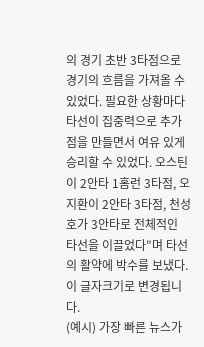의 경기 초반 3타점으로 경기의 흐름을 가져올 수 있었다. 필요한 상황마다 타선이 집중력으로 추가점을 만들면서 여유 있게 승리할 수 있었다. 오스틴이 2안타 1홈런 3타점, 오지환이 2안타 3타점, 천성호가 3안타로 전체적인 타선을 이끌었다"며 타선의 활약에 박수를 보냈다.
이 글자크기로 변경됩니다.
(예시) 가장 빠른 뉴스가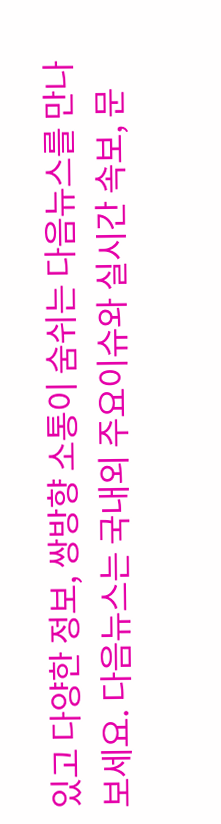있고 다양한 정보, 쌍방향 소통이 숨쉬는 다음뉴스를 만나보세요. 다음뉴스는 국내외 주요이슈와 실시간 속보, 문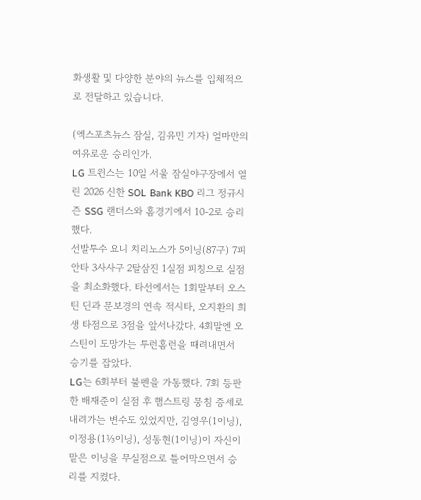화생활 및 다양한 분야의 뉴스를 입체적으로 전달하고 있습니다.

(엑스포츠뉴스 잠실, 김유민 기자) 얼마만의 여유로운 승리인가.
LG 트윈스는 10일 서울 잠실야구장에서 열린 2026 신한 SOL Bank KBO 리그 정규시즌 SSG 랜더스와 홈경기에서 10-2로 승리했다.
선발투수 요니 치리노스가 5이닝(87구) 7피안타 3사사구 2탈삼진 1실점 피칭으로 실점을 최소화했다. 타선에서는 1회말부터 오스틴 딘과 문보경의 연속 적시타, 오지환의 희생 타점으로 3점을 앞서나갔다. 4회말엔 오스틴이 도망가는 투런홈런을 때려내면서 승기를 잡았다.
LG는 6회부터 불펜을 가동했다. 7회 등판한 배재준이 실점 후 햄스트링 뭉침 증세로 내려가는 변수도 있었지만, 김영우(1이닝), 이정용(1⅓이닝), 성동현(1이닝)이 자신이 맡은 이닝을 무실점으로 틀어막으면서 승리를 지켰다.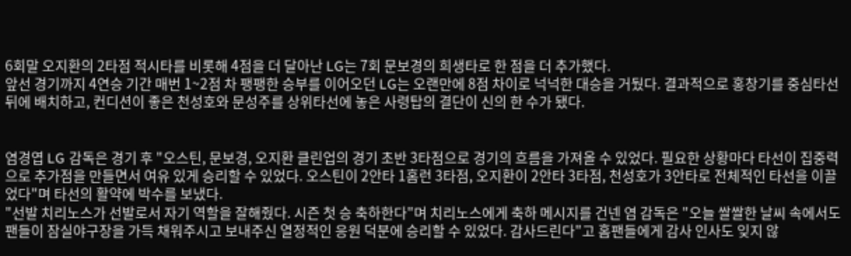6회말 오지환의 2타점 적시타를 비롯해 4점을 더 달아난 LG는 7회 문보경의 희생타로 한 점을 더 추가했다.
앞선 경기까지 4연승 기간 매번 1~2점 차 팽팽한 승부를 이어오던 LG는 오랜만에 8점 차이로 넉넉한 대승을 거뒀다. 결과적으로 홍창기를 중심타선 뒤에 배치하고, 컨디션이 좋은 천성호와 문성주를 상위타선에 놓은 사령탑의 결단이 신의 한 수가 됐다.


염경엽 LG 감독은 경기 후 "오스틴, 문보경, 오지환 클린업의 경기 초반 3타점으로 경기의 흐름을 가져올 수 있었다. 필요한 상황마다 타선이 집중력으로 추가점을 만들면서 여유 있게 승리할 수 있었다. 오스틴이 2안타 1홈런 3타점, 오지환이 2안타 3타점, 천성호가 3안타로 전체적인 타선을 이끌었다"며 타선의 활약에 박수를 보냈다.
"선발 치리노스가 선발로서 자기 역할을 잘해줬다. 시즌 첫 승 축하한다"며 치리노스에게 축하 메시지를 건넨 염 감독은 "오늘 쌀쌀한 날씨 속에서도 팬들이 잠실야구장을 가득 채워주시고 보내주신 열정적인 응원 덕분에 승리할 수 있었다. 감사드린다"고 홈팬들에게 감사 인사도 잊지 않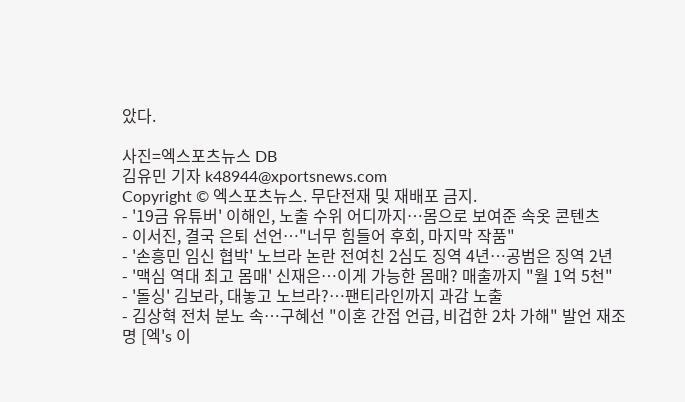았다.

사진=엑스포츠뉴스 DB
김유민 기자 k48944@xportsnews.com
Copyright © 엑스포츠뉴스. 무단전재 및 재배포 금지.
- '19금 유튜버' 이해인, 노출 수위 어디까지…몸으로 보여준 속옷 콘텐츠
- 이서진, 결국 은퇴 선언…"너무 힘들어 후회, 마지막 작품"
- '손흥민 임신 협박' 노브라 논란 전여친 2심도 징역 4년…공범은 징역 2년
- '맥심 역대 최고 몸매' 신재은…이게 가능한 몸매? 매출까지 "월 1억 5천"
- '돌싱' 김보라, 대놓고 노브라?…팬티라인까지 과감 노출
- 김상혁 전처 분노 속…구혜선 "이혼 간접 언급, 비겁한 2차 가해" 발언 재조명 [엑's 이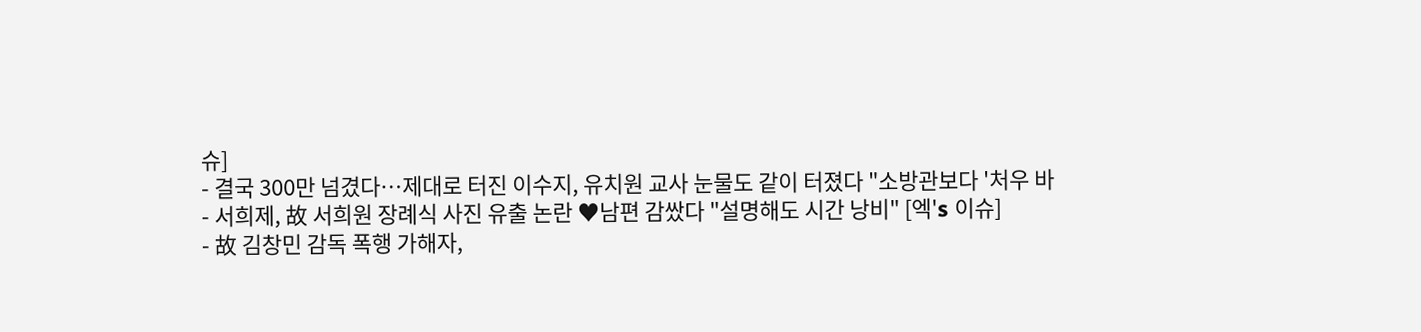슈]
- 결국 300만 넘겼다…제대로 터진 이수지, 유치원 교사 눈물도 같이 터졌다 "소방관보다 '처우 바
- 서희제, 故 서희원 장례식 사진 유출 논란 ♥남편 감쌌다 "설명해도 시간 낭비" [엑's 이슈]
- 故 김창민 감독 폭행 가해자,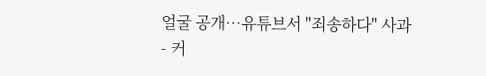얼굴 공개…유튜브서 "죄송하다" 사과
- 커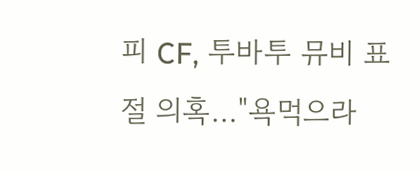피 CF, 투바투 뮤비 표절 의혹…"욕먹으라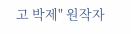고 박제" 원작자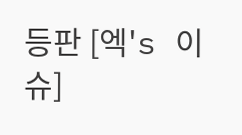등판 [엑's 이슈]